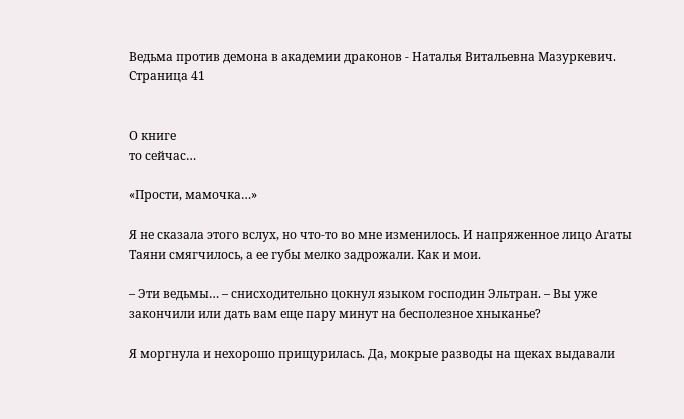Ведьма против демона в академии драконов - Наталья Витальевна Мазуркевич. Страница 41


О книге
то сейчас…

«Прости, мамочка…»

Я не сказала этого вслух, но что-то во мне изменилось. И напряженное лицо Агаты Таяни смягчилось, а ее губы мелко задрожали. Как и мои.

– Эти ведьмы… – снисходительно цокнул языком господин Эльтран. – Вы уже закончили или дать вам еще пару минут на бесполезное хныканье?

Я моргнула и нехорошо прищурилась. Да, мокрые разводы на щеках выдавали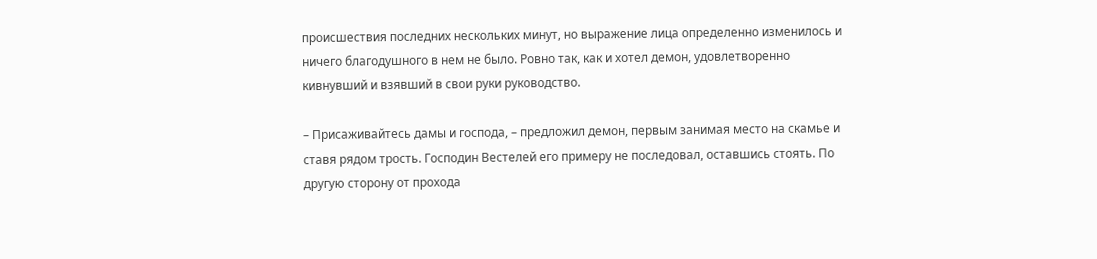происшествия последних нескольких минут, но выражение лица определенно изменилось и ничего благодушного в нем не было. Ровно так, как и хотел демон, удовлетворенно кивнувший и взявший в свои руки руководство.

– Присаживайтесь дамы и господа, – предложил демон, первым занимая место на скамье и ставя рядом трость. Господин Вестелей его примеру не последовал, оставшись стоять. По другую сторону от прохода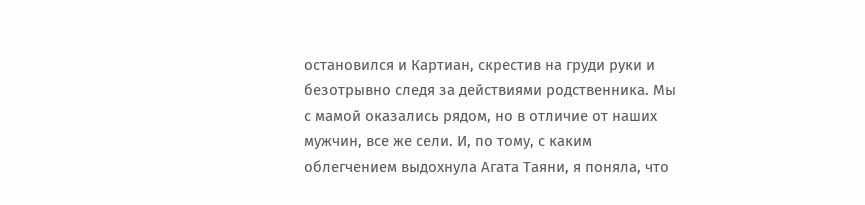остановился и Картиан, скрестив на груди руки и безотрывно следя за действиями родственника. Мы с мамой оказались рядом, но в отличие от наших мужчин, все же сели. И, по тому, с каким облегчением выдохнула Агата Таяни, я поняла, что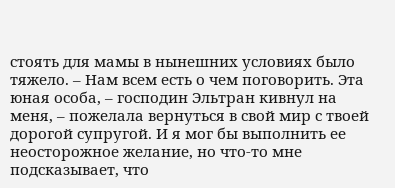стоять для мамы в нынешних условиях было тяжело. – Нам всем есть о чем поговорить. Эта юная особа, – господин Эльтран кивнул на меня, – пожелала вернуться в свой мир с твоей дорогой супругой. И я мог бы выполнить ее неосторожное желание, но что-то мне подсказывает, что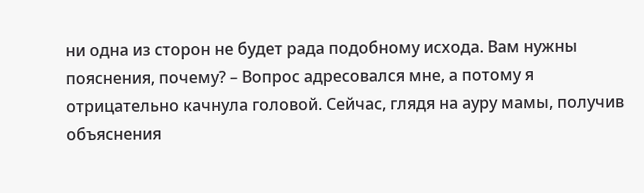ни одна из сторон не будет рада подобному исхода. Вам нужны пояснения, почему? – Вопрос адресовался мне, а потому я отрицательно качнула головой. Сейчас, глядя на ауру мамы, получив объяснения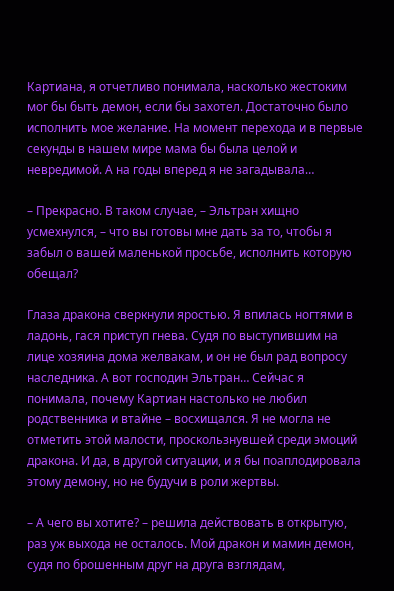Картиана, я отчетливо понимала, насколько жестоким мог бы быть демон, если бы захотел. Достаточно было исполнить мое желание. На момент перехода и в первые секунды в нашем мире мама бы была целой и невредимой. А на годы вперед я не загадывала…

– Прекрасно. В таком случае, – Эльтран хищно усмехнулся, – что вы готовы мне дать за то, чтобы я забыл о вашей маленькой просьбе, исполнить которую обещал?

Глаза дракона сверкнули яростью. Я впилась ногтями в ладонь, гася приступ гнева. Судя по выступившим на лице хозяина дома желвакам, и он не был рад вопросу наследника. А вот господин Эльтран… Сейчас я понимала, почему Картиан настолько не любил родственника и втайне – восхищался. Я не могла не отметить этой малости, проскользнувшей среди эмоций дракона. И да, в другой ситуации, и я бы поаплодировала этому демону, но не будучи в роли жертвы.

– А чего вы хотите? – решила действовать в открытую, раз уж выхода не осталось. Мой дракон и мамин демон, судя по брошенным друг на друга взглядам,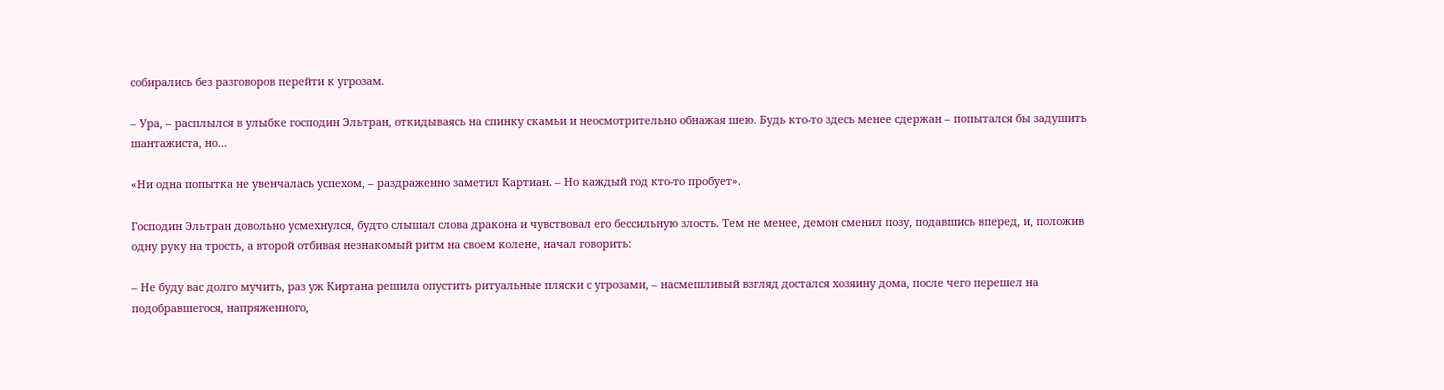собирались без разговоров перейти к угрозам.

– Ура, – расплылся в улыбке господин Эльтран, откидываясь на спинку скамьи и неосмотрительно обнажая шею. Будь кто-то здесь менее сдержан – попытался бы задушить шантажиста, но…

«Ни одна попытка не увенчалась успехом, – раздраженно заметил Картиан. – Но каждый год кто-то пробует».

Господин Эльтран довольно усмехнулся, будто слышал слова дракона и чувствовал его бессильную злость. Тем не менее, демон сменил позу, подавшись вперед, и, положив одну руку на трость, а второй отбивая незнакомый ритм на своем колене, начал говорить:

– Не буду вас долго мучить, раз уж Киртана решила опустить ритуальные пляски с угрозами, – насмешливый взгляд достался хозяину дома, после чего перешел на подобравшегося, напряженного,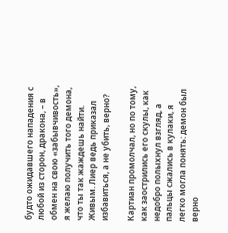будто ожидавшего нападения с любой из сторон, дракона, – в обмен на свою «забывчивость», я желаю получить того демона, что ты так жаждешь найти. Живым. Лиер ведь приказал избавиться, а не убить, верно?

Картиан промолчал, но по тому, как заострились его скулы, как недобро полыхнул взгляд, а пальцы сжались в кулаки, я легко могла понять: демон был верно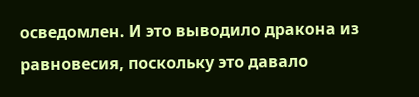осведомлен. И это выводило дракона из равновесия, поскольку это давало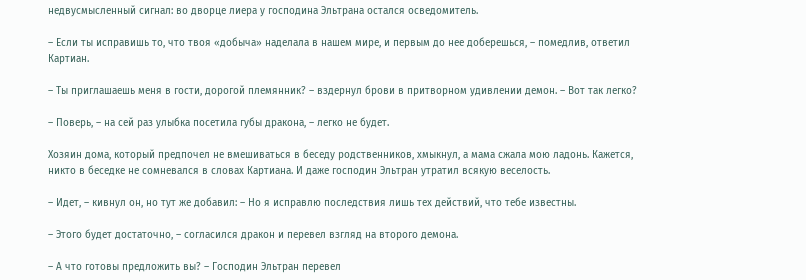недвусмысленный сигнал: во дворце лиера у господина Эльтрана остался осведомитель.

– Если ты исправишь то, что твоя «добыча» наделала в нашем мире, и первым до нее доберешься, – помедлив, ответил Картиан.

– Ты приглашаешь меня в гости, дорогой племянник? – вздернул брови в притворном удивлении демон. – Вот так легко?

– Поверь, – на сей раз улыбка посетила губы дракона, – легко не будет.

Хозяин дома, который предпочел не вмешиваться в беседу родственников, хмыкнул, а мама сжала мою ладонь. Кажется, никто в беседке не сомневался в словах Картиана. И даже господин Эльтран утратил всякую веселость.

– Идет, – кивнул он, но тут же добавил: – Но я исправлю последствия лишь тех действий, что тебе известны.

– Этого будет достаточно, – согласился дракон и перевел взгляд на второго демона.

– А что готовы предложить вы? – Господин Эльтран перевел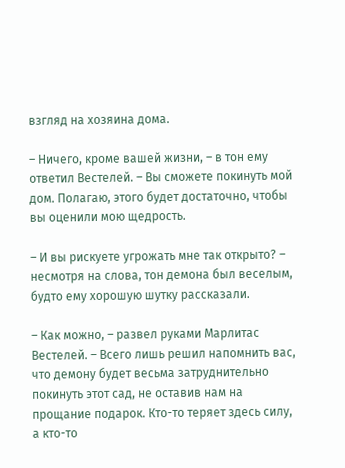взгляд на хозяина дома.

– Ничего, кроме вашей жизни, – в тон ему ответил Вестелей. – Вы сможете покинуть мой дом. Полагаю, этого будет достаточно, чтобы вы оценили мою щедрость.

– И вы рискуете угрожать мне так открыто? – несмотря на слова, тон демона был веселым, будто ему хорошую шутку рассказали.

– Как можно, – развел руками Марлитас Вестелей. – Всего лишь решил напомнить вас, что демону будет весьма затруднительно покинуть этот сад, не оставив нам на прощание подарок. Кто-то теряет здесь силу, а кто-то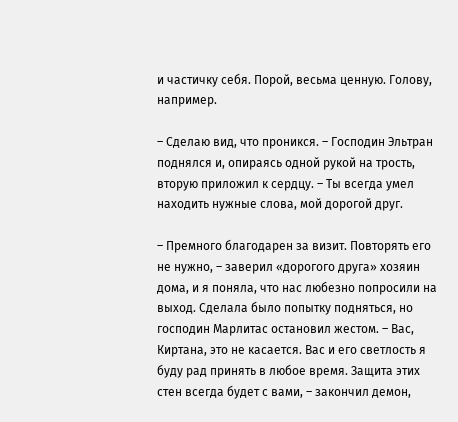и частичку себя. Порой, весьма ценную. Голову, например.

– Сделаю вид, что проникся. – Господин Эльтран поднялся и, опираясь одной рукой на трость, вторую приложил к сердцу. – Ты всегда умел находить нужные слова, мой дорогой друг.

– Премного благодарен за визит. Повторять его не нужно, – заверил «дорогого друга» хозяин дома, и я поняла, что нас любезно попросили на выход. Сделала было попытку подняться, но господин Марлитас остановил жестом. – Вас, Киртана, это не касается. Вас и его светлость я буду рад принять в любое время. Защита этих стен всегда будет с вами, – закончил демон,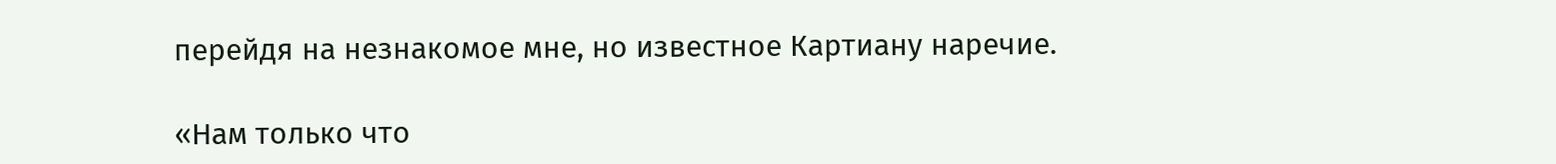перейдя на незнакомое мне, но известное Картиану наречие.

«Нам только что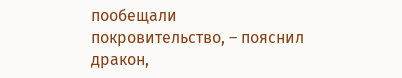пообещали покровительство, – пояснил дракон,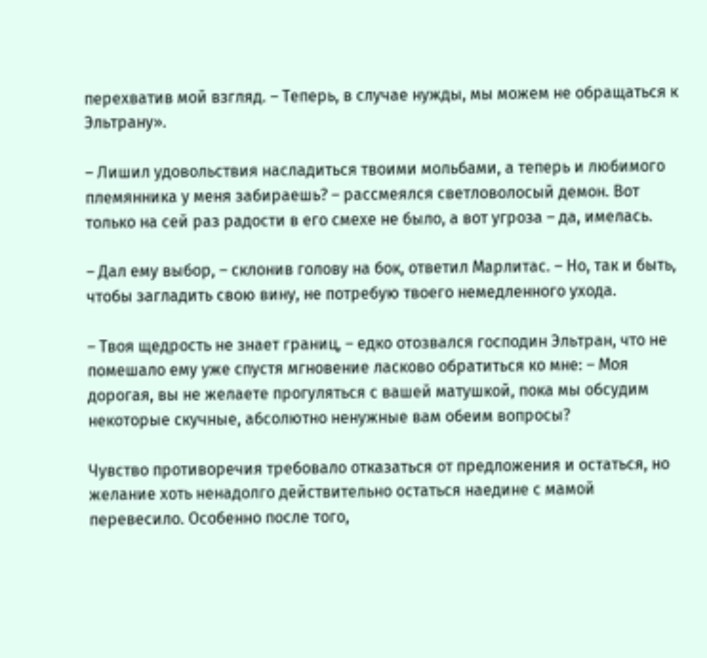перехватив мой взгляд. – Теперь, в случае нужды, мы можем не обращаться к Эльтрану».

– Лишил удовольствия насладиться твоими мольбами, а теперь и любимого племянника у меня забираешь? – рассмеялся светловолосый демон. Вот только на сей раз радости в его смехе не было, а вот угроза – да, имелась.

– Дал ему выбор, – склонив голову на бок, ответил Марлитас. – Но, так и быть, чтобы загладить свою вину, не потребую твоего немедленного ухода.

– Твоя щедрость не знает границ, – едко отозвался господин Эльтран, что не помешало ему уже спустя мгновение ласково обратиться ко мне: – Моя дорогая, вы не желаете прогуляться с вашей матушкой, пока мы обсудим некоторые скучные, абсолютно ненужные вам обеим вопросы?

Чувство противоречия требовало отказаться от предложения и остаться, но желание хоть ненадолго действительно остаться наедине с мамой перевесило. Особенно после того,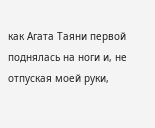как Агата Таяни первой поднялась на ноги и, не отпуская моей руки,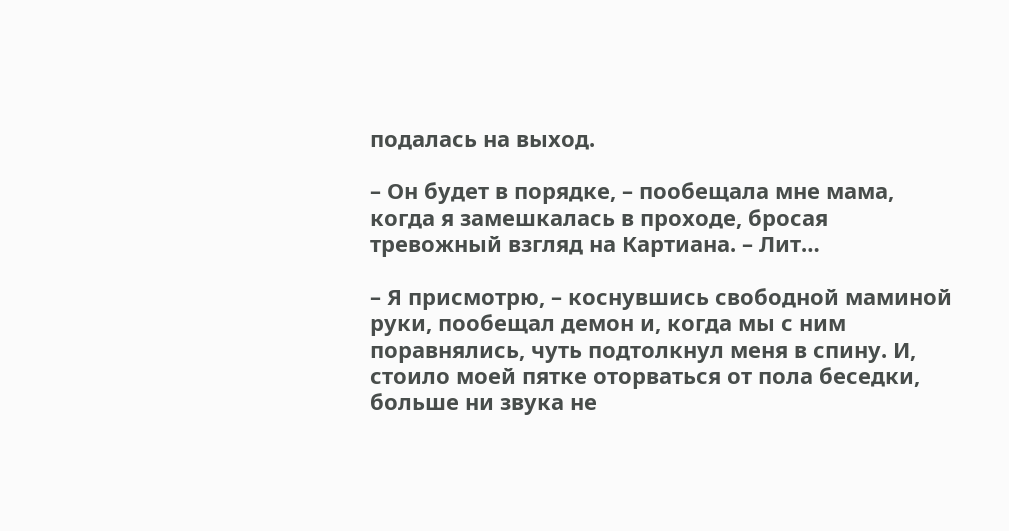подалась на выход.

– Он будет в порядке, – пообещала мне мама, когда я замешкалась в проходе, бросая тревожный взгляд на Картиана. – Лит…

– Я присмотрю, – коснувшись свободной маминой руки, пообещал демон и, когда мы с ним поравнялись, чуть подтолкнул меня в спину. И, стоило моей пятке оторваться от пола беседки, больше ни звука не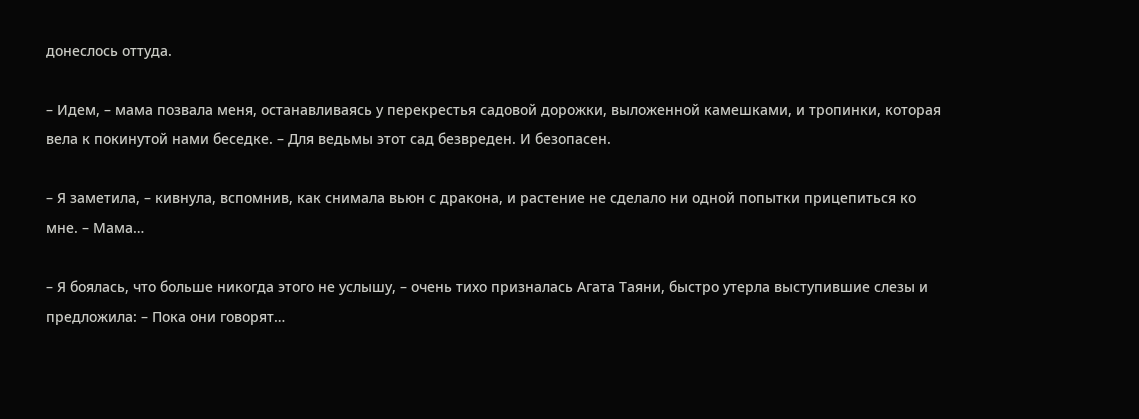донеслось оттуда.

– Идем, – мама позвала меня, останавливаясь у перекрестья садовой дорожки, выложенной камешками, и тропинки, которая вела к покинутой нами беседке. – Для ведьмы этот сад безвреден. И безопасен.

– Я заметила, – кивнула, вспомнив, как снимала вьюн с дракона, и растение не сделало ни одной попытки прицепиться ко мне. – Мама…

– Я боялась, что больше никогда этого не услышу, – очень тихо призналась Агата Таяни, быстро утерла выступившие слезы и предложила: – Пока они говорят…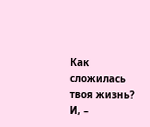Как сложилась твоя жизнь? И, –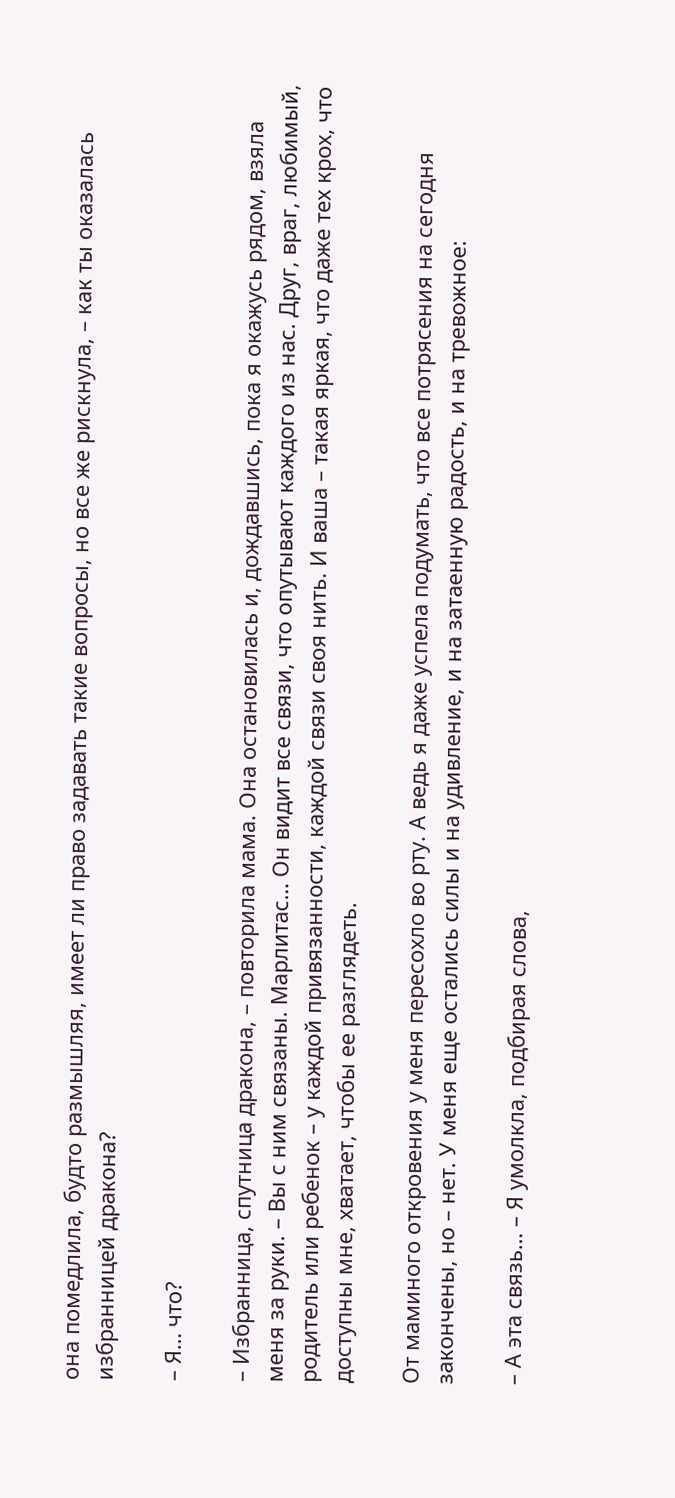она помедлила, будто размышляя, имеет ли право задавать такие вопросы, но все же рискнула, – как ты оказалась избранницей дракона?

– Я… что?

– Избранница, спутница дракона, – повторила мама. Она остановилась и, дождавшись, пока я окажусь рядом, взяла меня за руки. – Вы с ним связаны. Марлитас… Он видит все связи, что опутывают каждого из нас. Друг, враг, любимый, родитель или ребенок – у каждой привязанности, каждой связи своя нить. И ваша – такая яркая, что даже тех крох, что доступны мне, хватает, чтобы ее разглядеть.

От маминого откровения у меня пересохло во рту. А ведь я даже успела подумать, что все потрясения на сегодня закончены, но – нет. У меня еще остались силы и на удивление, и на затаенную радость, и на тревожное:

– А эта связь… – Я умолкла, подбирая слова,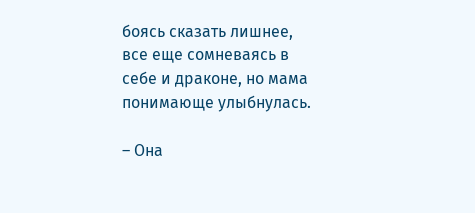боясь сказать лишнее, все еще сомневаясь в себе и драконе, но мама понимающе улыбнулась.

– Она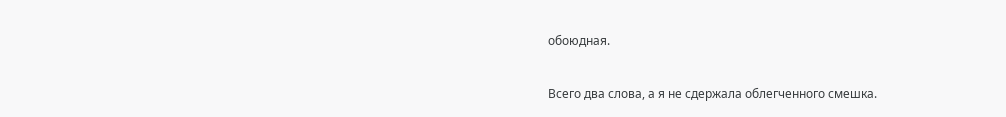обоюдная.

Всего два слова, а я не сдержала облегченного смешка.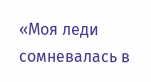«Моя леди сомневалась в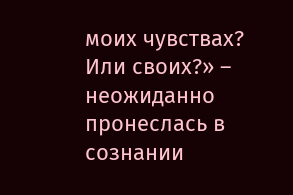моих чувствах? Или своих?» – неожиданно пронеслась в сознании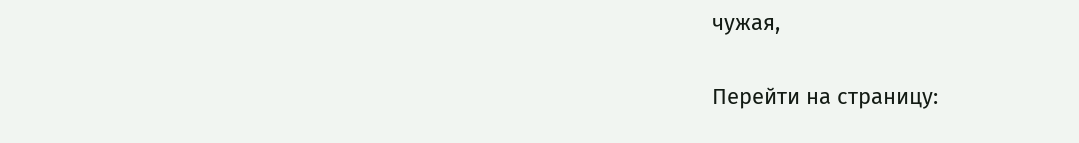чужая,

Перейти на страницу: